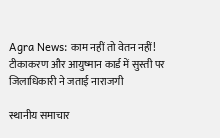Agra News: काम नहीं तो वेतन नहीं! टीकाकरण और आयुष्मान कार्ड में सुस्ती पर जिलाधिकारी ने जताई नाराजगी

स्थानीय समाचार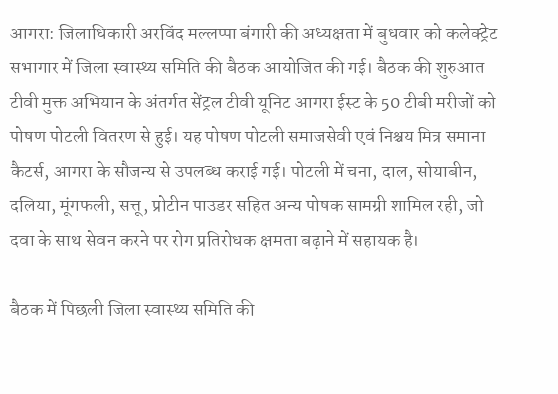आगरा: जिलाधिकारी अरविंद मल्लप्पा बंगारी की अध्यक्षता में बुधवार को कलेक्ट्रेट सभागार में जिला स्वास्थ्य समिति की बैठक आयोजित की गई। बैठक की शुरुआत टीवी मुक्त अभियान के अंतर्गत सेंट्रल टीवी यूनिट आगरा ईस्ट के 50 टीबी मरीजों को पोषण पोटली वितरण से हुई। यह पोषण पोटली समाजसेवी एवं निश्चय मित्र समाना कैटर्स, आगरा के सौजन्य से उपलब्ध कराई गई। पोटली में चना, दाल, सोयाबीन, दलिया, मूंगफली, सत्तू, प्रोटीन पाउडर सहित अन्य पोषक सामग्री शामिल रही, जो दवा के साथ सेवन करने पर रोग प्रतिरोधक क्षमता बढ़ाने में सहायक है।

बैठक में पिछली जिला स्वास्थ्य समिति की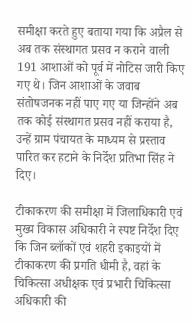समीक्षा करते हुए बताया गया कि अप्रैल से अब तक संस्थागत प्रसव न कराने वाली 191 आशाओं को पूर्व में नोटिस जारी किए गए थे। जिन आशाओं के जवाब संतोषजनक नहीं पाए गए या जिन्होंने अब तक कोई संस्थागत प्रसव नहीं कराया है, उन्हें ग्राम पंचायत के माध्यम से प्रस्ताव पारित कर हटाने के निर्देश प्रतिभा सिंह ने दिए।

टीकाकरण की समीक्षा में जिलाधिकारी एवं मुख्य विकास अधिकारी ने स्पष्ट निर्देश दिए कि जिन ब्लॉकों एवं शहरी इकाइयों में टीकाकरण की प्रगति धीमी है, वहां के चिकित्सा अधीक्षक एवं प्रभारी चिकित्सा अधिकारी की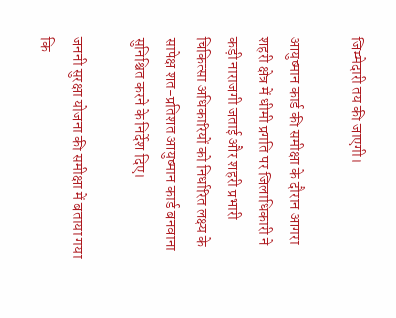जिम्मेदारी तय की जाएगी।

आयुष्मान कार्ड की समीक्षा के दौरान आगरा शहरी क्षेत्र में धीमी प्रगति पर जिलाधिकारी ने कड़ी नाराजगी जताई और शहरी प्रभारी चिकित्सा अधिकारियों को निर्धारित लक्ष्य के सापेक्ष शत-प्रतिशत आयुष्मान कार्ड बनवाना सुनिश्चित करने के निर्देश दिए।

जननी सुरक्षा योजना की समीक्षा में बताया गया कि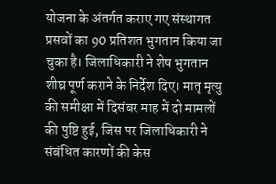योजना के अंतर्गत कराए गए संस्थागत प्रसवों का 90 प्रतिशत भुगतान किया जा चुका है। जिलाधिकारी ने शेष भुगतान शीघ्र पूर्ण कराने के निर्देश दिए। मातृ मृत्यु की समीक्षा में दिसंबर माह में दो मामलों की पुष्टि हुई, जिस पर जिलाधिकारी ने संबंधित कारणों की केस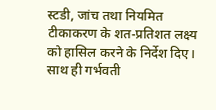स्टडी, जांच तथा नियमित टीकाकरण के शत-प्रतिशत लक्ष्य को हासिल करने के निर्देश दिए। साथ ही गर्भवती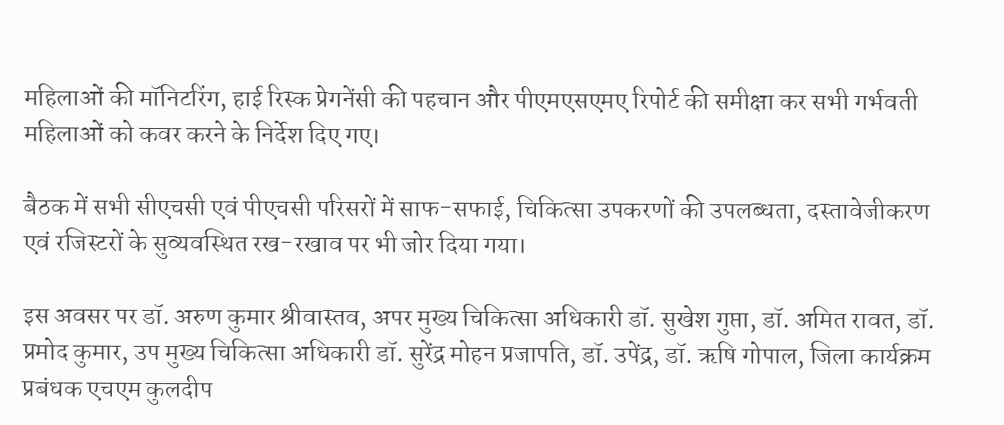महिलाओं की मॉनिटरिंग, हाई रिस्क प्रेगनेंसी की पहचान और पीएमएसएमए रिपोर्ट की समीक्षा कर सभी गर्भवती महिलाओं को कवर करने के निर्देश दिए गए।

बैठक में सभी सीएचसी एवं पीएचसी परिसरों में साफ-सफाई, चिकित्सा उपकरणों की उपलब्धता, दस्तावेजीकरण एवं रजिस्टरों के सुव्यवस्थित रख-रखाव पर भी जोर दिया गया।

इस अवसर पर डॉ. अरुण कुमार श्रीवास्तव, अपर मुख्य चिकित्सा अधिकारी डॉ. सुखेश गुप्ता, डॉ. अमित रावत, डॉ. प्रमोद कुमार, उप मुख्य चिकित्सा अधिकारी डॉ. सुरेंद्र मोहन प्रजापति, डॉ. उपेंद्र, डॉ. ऋषि गोपाल, जिला कार्यक्रम प्रबंधक एचएम कुलदीप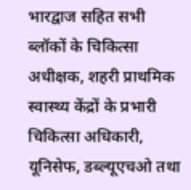भारद्वाज सहित सभी ब्लॉकों के चिकित्सा अधीक्षक, शहरी प्राथमिक स्वास्थ्य केंद्रों के प्रभारी चिकित्सा अधिकारी, यूनिसेफ, डब्ल्यूएचओ तथा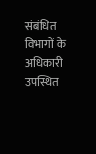संबंधित विभागों के अधिकारी उपस्थित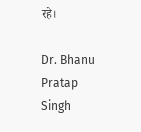रहे।

Dr. Bhanu Pratap Singh